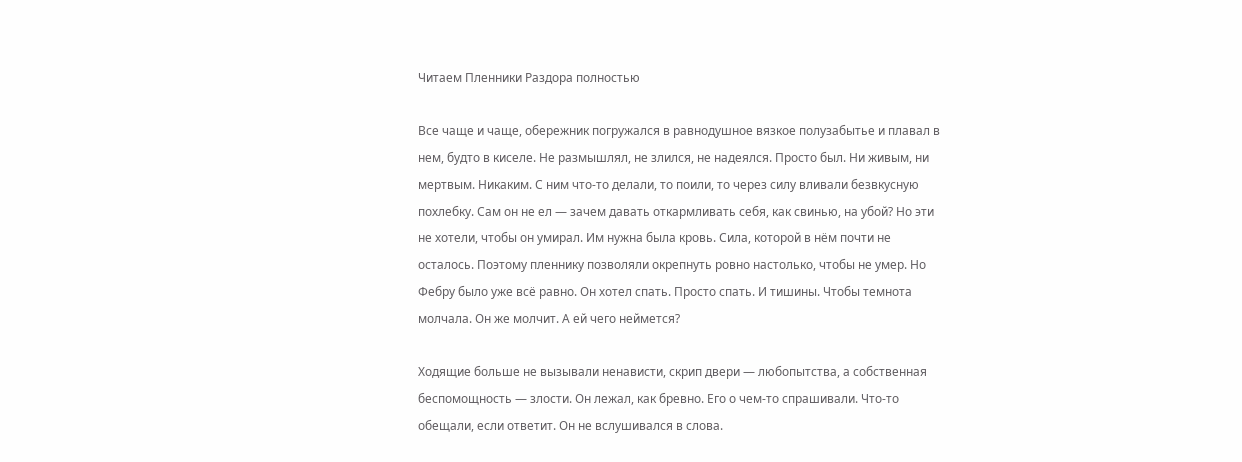Читаем Пленники Раздора полностью

Все чаще и чаще, обережник погружался в равнодушное вязкое полузабытье и плавал в нем, будто в киселе. Не размышлял, не злился, не надеялся. Просто был. Ни живым, ни мертвым. Никаким. С ним что-то делали, то поили, то через силу вливали безвкусную похлебку. Сам он не ел — зачем давать откармливать себя, как свинью, на убой? Но эти не хотели, чтобы он умирал. Им нужна была кровь. Сила, которой в нём почти не осталось. Поэтому пленнику позволяли окрепнуть ровно настолько, чтобы не умер. Но Фебру было уже всё равно. Он хотел спать. Просто спать. И тишины. Чтобы темнота молчала. Он же молчит. А ей чего неймется?

Ходящие больше не вызывали ненависти, скрип двери — любопытства, а собственная беспомощность — злости. Он лежал, как бревно. Его о чем-то спрашивали. Что-то обещали, если ответит. Он не вслушивался в слова.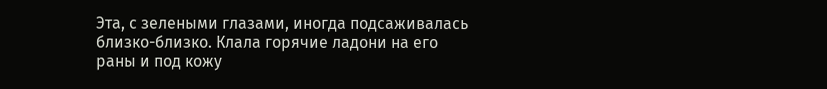Эта, с зелеными глазами, иногда подсаживалась близко-близко. Клала горячие ладони на его раны и под кожу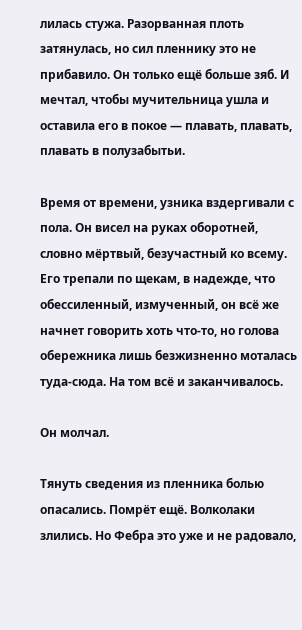лилась стужа. Разорванная плоть затянулась, но сил пленнику это не прибавило. Он только ещё больше зяб. И мечтал, чтобы мучительница ушла и оставила его в покое — плавать, плавать, плавать в полузабытьи.

Время от времени, узника вздергивали с пола. Он висел на руках оборотней, словно мёртвый, безучастный ко всему. Его трепали по щекам, в надежде, что обессиленный, измученный, он всё же начнет говорить хоть что-то, но голова обережника лишь безжизненно моталась туда-сюда. На том всё и заканчивалось.

Он молчал.

Тянуть сведения из пленника болью опасались. Помрёт ещё. Волколаки злились. Но Фебра это уже и не радовало,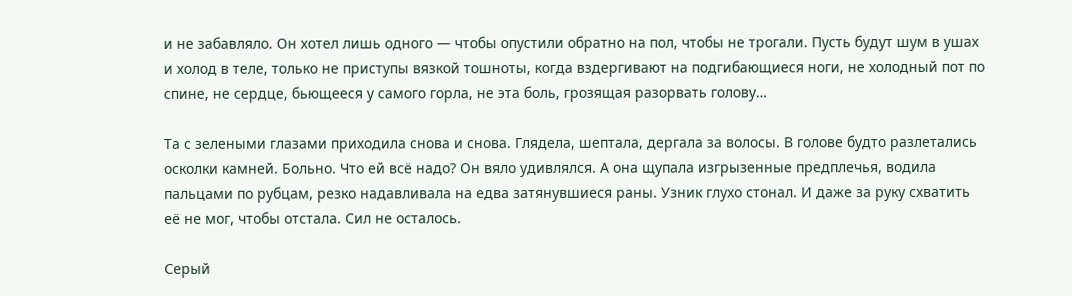и не забавляло. Он хотел лишь одного — чтобы опустили обратно на пол, чтобы не трогали. Пусть будут шум в ушах и холод в теле, только не приступы вязкой тошноты, когда вздергивают на подгибающиеся ноги, не холодный пот по спине, не сердце, бьющееся у самого горла, не эта боль, грозящая разорвать голову…

Та с зелеными глазами приходила снова и снова. Глядела, шептала, дергала за волосы. В голове будто разлетались осколки камней. Больно. Что ей всё надо? Он вяло удивлялся. А она щупала изгрызенные предплечья, водила пальцами по рубцам, резко надавливала на едва затянувшиеся раны. Узник глухо стонал. И даже за руку схватить её не мог, чтобы отстала. Сил не осталось.

Серый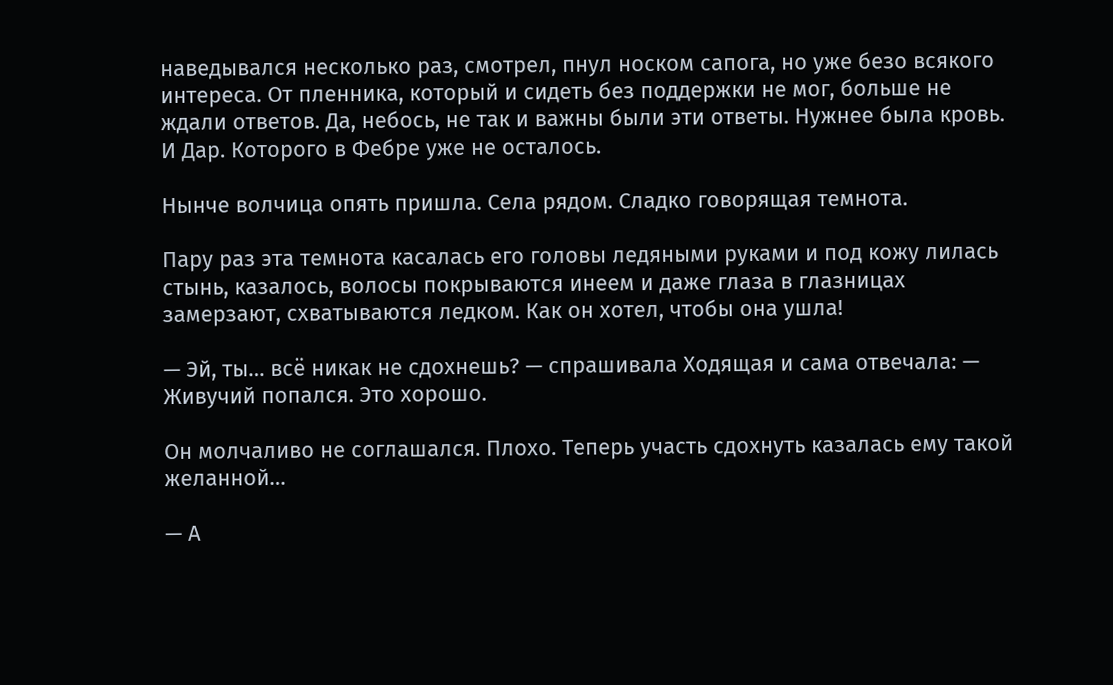наведывался несколько раз, смотрел, пнул носком сапога, но уже безо всякого интереса. От пленника, который и сидеть без поддержки не мог, больше не ждали ответов. Да, небось, не так и важны были эти ответы. Нужнее была кровь. И Дар. Которого в Фебре уже не осталось.

Нынче волчица опять пришла. Села рядом. Сладко говорящая темнота.

Пару раз эта темнота касалась его головы ледяными руками и под кожу лилась стынь, казалось, волосы покрываются инеем и даже глаза в глазницах замерзают, схватываются ледком. Как он хотел, чтобы она ушла!

— Эй, ты… всё никак не сдохнешь? — спрашивала Ходящая и сама отвечала: — Живучий попался. Это хорошо.

Он молчаливо не соглашался. Плохо. Теперь участь сдохнуть казалась ему такой желанной…

— А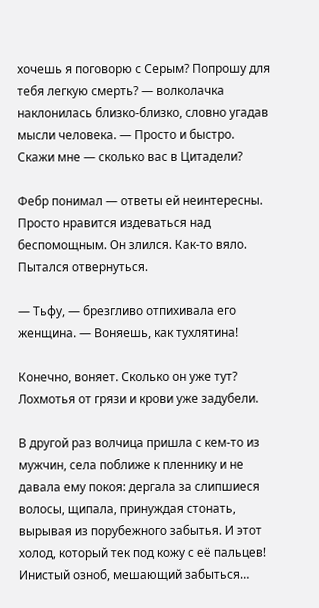хочешь я поговорю с Серым? Попрошу для тебя легкую смерть? — волколачка наклонилась близко-близко, словно угадав мысли человека. — Просто и быстро. Скажи мне — сколько вас в Цитадели?

Фебр понимал — ответы ей неинтересны. Просто нравится издеваться над беспомощным. Он злился. Как-то вяло. Пытался отвернуться.

— Тьфу, — брезгливо отпихивала его женщина. — Воняешь, как тухлятина!

Конечно, воняет. Сколько он уже тут? Лохмотья от грязи и крови уже задубели.

В другой раз волчица пришла с кем-то из мужчин, села поближе к пленнику и не давала ему покоя: дергала за слипшиеся волосы, щипала, принуждая стонать, вырывая из порубежного забытья. И этот холод, который тек под кожу с её пальцев! Инистый озноб, мешающий забыться…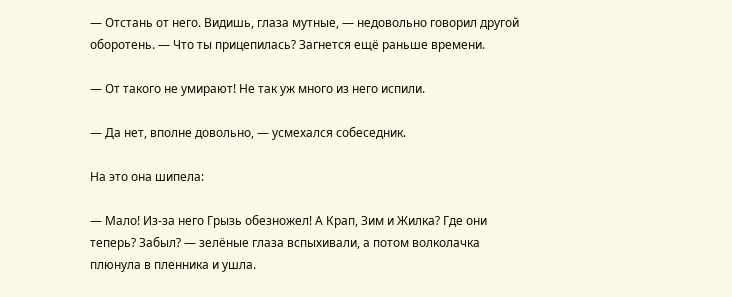— Отстань от него. Видишь, глаза мутные, — недовольно говорил другой оборотень. — Что ты прицепилась? Загнется ещё раньше времени.

— От такого не умирают! Не так уж много из него испили.

— Да нет, вполне довольно, — усмехался собеседник.

На это она шипела:

— Мало! Из-за него Грызь обезножел! А Крап, Зим и Жилка? Где они теперь? Забыл? — зелёные глаза вспыхивали, а потом волколачка плюнула в пленника и ушла.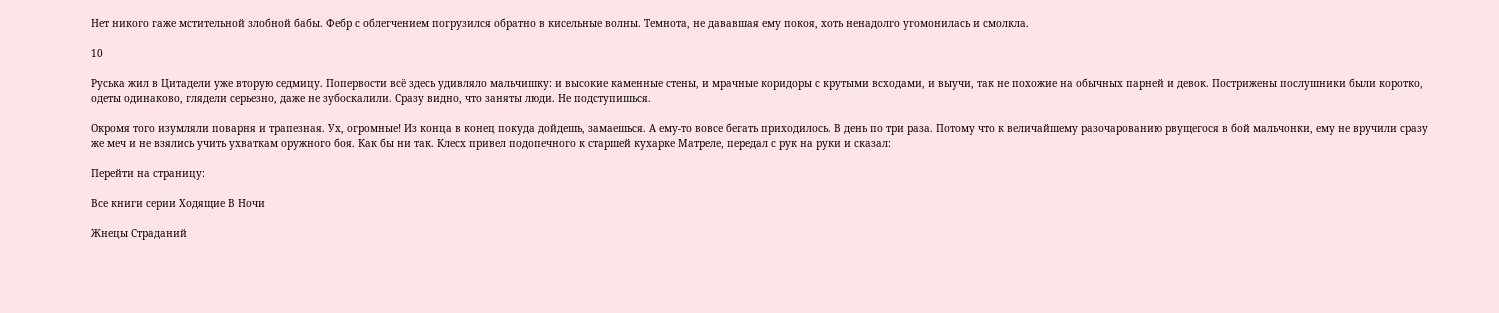Нет никого гаже мстительной злобной бабы. Фебр с облегчением погрузился обратно в кисельные волны. Темнота, не дававшая ему покоя, хоть ненадолго угомонилась и смолкла.

10

Руська жил в Цитадели уже вторую седмицу. Попервости всё здесь удивляло мальчишку: и высокие каменные стены, и мрачные коридоры с крутыми всходами, и выучи, так не похожие на обычных парней и девок. Пострижены послушники были коротко, одеты одинаково, глядели серьезно, даже не зубоскалили. Сразу видно, что заняты люди. Не подступишься.

Окромя того изумляли поварня и трапезная. Ух, огромные! Из конца в конец покуда дойдешь, замаешься. А ему-то вовсе бегать приходилось. В день по три раза. Потому что к величайшему разочарованию рвущегося в бой мальчонки, ему не вручили сразу же меч и не взялись учить ухваткам оружного боя. Как бы ни так. Клесх привел подопечного к старшей кухарке Матреле, передал с рук на руки и сказал:

Перейти на страницу:

Все книги серии Ходящие В Ночи

Жнецы Страданий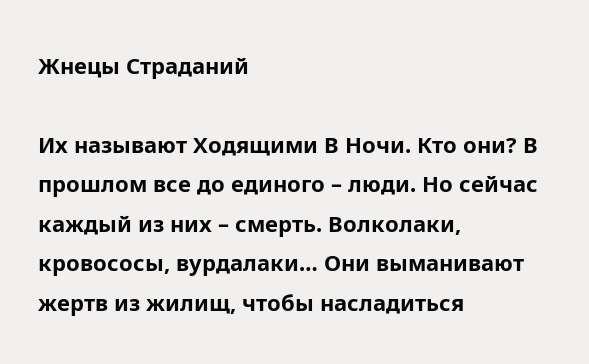Жнецы Страданий

Их называют Ходящими В Ночи. Кто они? В прошлом все до единого – люди. Но сейчас каждый из них – смерть. Волколаки, кровососы, вурдалаки… Они выманивают жертв из жилищ, чтобы насладиться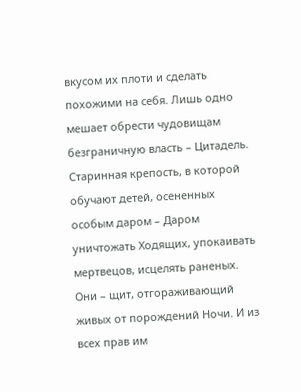вкусом их плоти и сделать похожими на себя. Лишь одно мешает обрести чудовищам безграничную власть – Цитадель. Старинная крепость, в которой обучают детей, осененных особым даром – Даром уничтожать Ходящих, упокаивать мертвецов, исцелять раненых. Они – щит, отгораживающий живых от порождений Ночи. И из всех прав им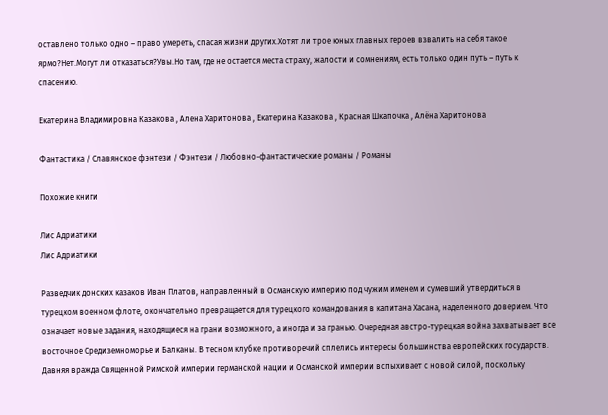оставлено только одно – право умереть, спасая жизни других.Хотят ли трое юных главных героев взвалить на себя такое ярмо?Нет.Могут ли отказаться?Увы.Но там, где не остается места страху, жалости и сомнениям, есть только один путь – путь к спасению.

Екатерина Владимировна Казакова , Алена Харитонова , Екатерина Казакова , Красная Шкапочка , Алёна Харитонова

Фантастика / Славянское фэнтези / Фэнтези / Любовно-фантастические романы / Романы

Похожие книги

Лис Адриатики
Лис Адриатики

Разведчик донских казаков Иван Платов, направленный в Османскую империю под чужим именем и сумевший утвердиться в турецком военном флоте, окончательно превращается для турецкого командования в капитана Хасана, наделенного доверием. Что означает новые задания, находящиеся на грани возможного, а иногда и за гранью. Очередная австро-турецкая война захватывает все восточное Средиземноморье и Балканы. В тесном клубке противоречий сплелись интересы большинства европейских государств. Давняя вражда Священной Римской империи германской нации и Османской империи вспыхивает с новой силой, поскольку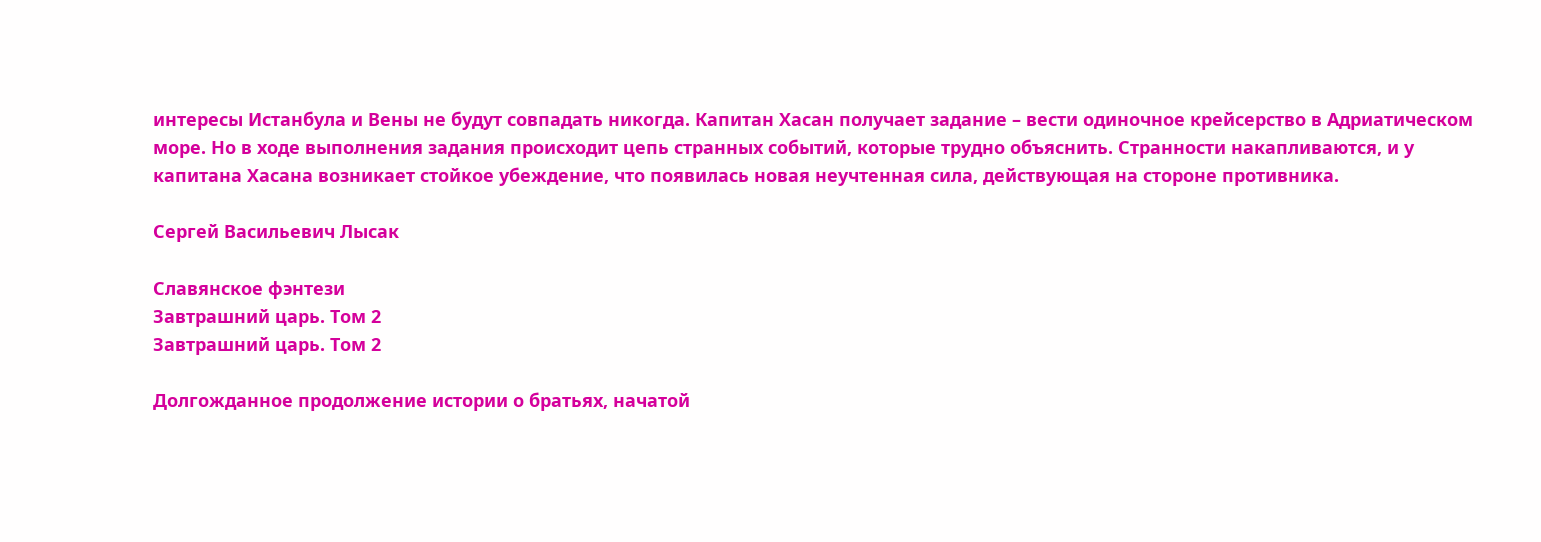интересы Истанбула и Вены не будут совпадать никогда. Капитан Хасан получает задание – вести одиночное крейсерство в Адриатическом море. Но в ходе выполнения задания происходит цепь странных событий, которые трудно объяснить. Странности накапливаются, и у капитана Хасана возникает стойкое убеждение, что появилась новая неучтенная сила, действующая на стороне противника.

Сергей Васильевич Лысак

Славянское фэнтези
Завтрашний царь. Том 2
Завтрашний царь. Том 2

Долгожданное продолжение истории о братьях, начатой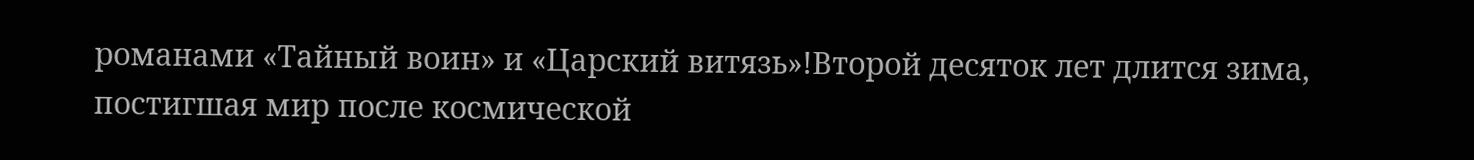романами «Тайный воин» и «Царский витязь»!Второй десяток лет длится зима, постигшая мир после космической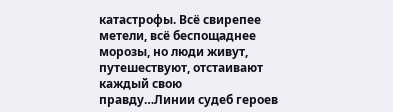катастрофы. Всё свирепее метели, всё беспощаднее морозы, но люди живут, путешествуют, отстаивают каждый свою правду…Линии судеб героев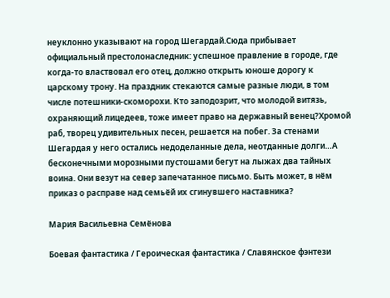неуклонно указывают на город Шегардай.Сюда прибывает официальный престолонаследник: успешное правление в городе, где когда-то властвовал его отец, должно открыть юноше дорогу к царскому трону. На праздник стекаются самые разные люди, в том числе потешники-скоморохи. Кто заподозрит, что молодой витязь, охраняющий лицедеев, тоже имеет право на державный венец?Хромой раб, творец удивительных песен, решается на побег. За стенами Шегардая у него остались недоделанные дела, неотданные долги…А бесконечными морозными пустошами бегут на лыжах два тайных воина. Они везут на север запечатанное письмо. Быть может, в нём приказ о расправе над семьёй их сгинувшего наставника?

Мария Васильевна Семёнова

Боевая фантастика / Героическая фантастика / Славянское фэнтези